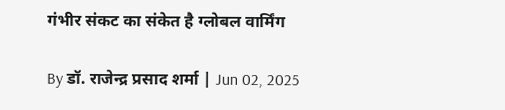गंभीर संकट का संकेत है ग्लोबल वार्मिंग

By डॉ. राजेन्द्र प्रसाद शर्मा | Jun 02, 2025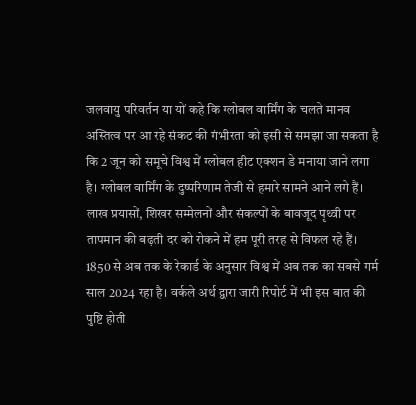जलवायु परिवर्तन या यों कहे कि ग्लोबल वार्मिंग के चलते मानव अस्तित्व पर आ रहे संकट की गंभीरता को इसी से समझा जा सकता है कि 2 जून को समूचे विश्व में ग्लोबल हीट एक्शन डे मनाया जाने लगा है। ग्लोबल वार्मिंग के दुष्परिणाम तेजी से हमारे सामने आने लगे हैं। लाख प्रयासों, शिखर सम्मेलनों और संकल्पों के बावजूद पृथ्वी पर तापमान की बढ़ती दर को रोकने में हम पूरी तरह से विफल रहे हैं। 1850 से अब तक के रेकार्ड के अनुसार विश्व में अब तक का सबसे गर्म साल 2024 रहा है। वर्कले अर्थ द्वारा जारी रिपोर्ट में भी इस बात की पुष्टि होती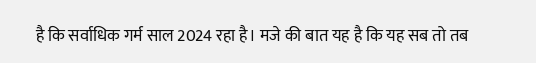है कि सर्वाधिक गर्म साल 2024 रहा है। मजे की बात यह है कि यह सब तो तब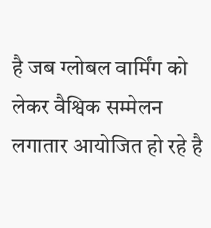है जब ग्लोबल वार्मिंग को लेकर वैश्विक सम्मेलन लगातार आयोजित हो रहे है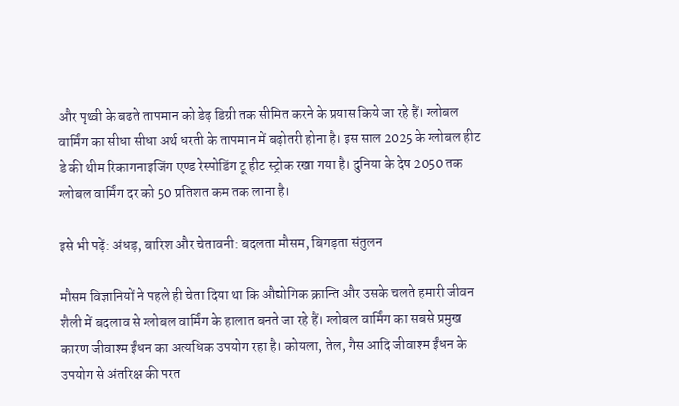और पृथ्वी के बढते तापमान को डेढ़ डिग्री तक सीमित करने के प्रयास किये जा रहे हैं। ग्लोबल वार्मिंग का सीधा सीधा अर्थ धरती के तापमान में बढ़ोतरी होना है। इस साल 2025 के ग्लोबल हीट डे की थीम रिकागनाइजिंग एण्ड रेस्पोडिंग टू हीट स्ट्रोक रखा गया है। दुनिया के देष 2050 तक ग्लोबल वार्मिंग दर को 50 प्रतिशत कम तक लाना है।

इसे भी पढ़ें: अंधड़, बारिश और चेतावनी: बदलता मौसम, बिगड़ता संतुलन

मौसम विज्ञानियों ने पहले ही चेता दिया था कि औद्योगिक क्रान्ति और उसके चलते हमारी जीवन शैली में बदलाव से ग्लोबल वार्मिंग के हालात बनते जा रहे हैं। ग्लोबल वार्मिंग का सबसे प्रमुख कारण जीवाश्म ईंधन का अत्यधिक उपयोग रहा है। कोयला, तेल, गैस आदि जीवाश्म ईंधन के उपयोग से अंतरिक्ष की परत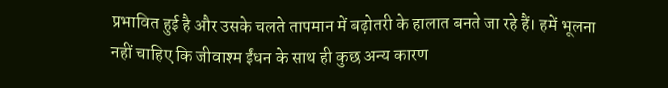प्रभावित हुई है और उसके चलते तापमान में बढ़ोतरी के हालात बनते जा रहे हैं। हमें भूलना नहीं चाहिए कि जीवाश्म ईंधन के साथ ही कुछ अन्य कारण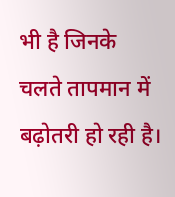भी है जिनके चलते तापमान में बढ़ोतरी हो रही है।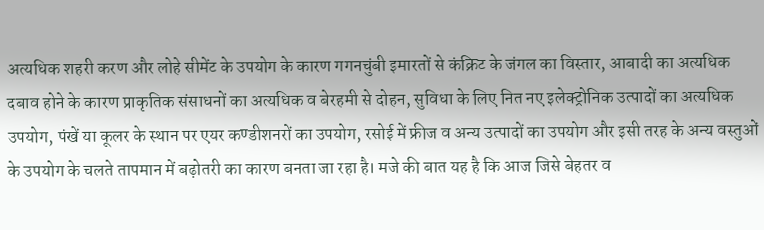अत्यधिक शहरी करण और लोहे सीमेंट के उपयोग के कारण गगनचुंबी इमारतों से कंक्रिट के जंगल का विस्तार, आबादी का अत्यधिक दबाव होने के कारण प्राकृतिक संसाधनों का अत्यधिक व बेरहमी से दोहन, सुविधा के लिए नित नए इलेक्ट्रोनिक उत्पादों का अत्यधिक उपयोग, पंखें या कूलर के स्थान पर एयर कण्डीशनरों का उपयोग, रसोई में फ्रीज व अन्य उत्पादों का उपयोग और इसी तरह के अन्य वस्तुओं के उपयोग के चलते तापमान में बढ़ोतरी का कारण बनता जा रहा है। मजे की बात यह है कि आज जिसे बेहतर व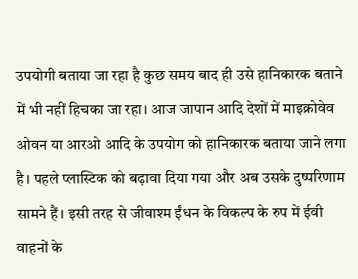उपयोगी बताया जा रहा है कुछ समय बाद ही उसे हानिकारक बताने में भी नहीं हिचका जा रहा। आज जापान आदि देशों में माइक्रोवेव ओवन या आरओ आदि के उपयोग को हानिकारक बताया जाने लगा है। पहले प्लास्टिक को बढ़ावा दिया गया और अब उसके दुष्परिणाम सामने हैं। इसी तरह से जीवाश्म ईंधन के विकल्प के रुप में ईवी वाहनों के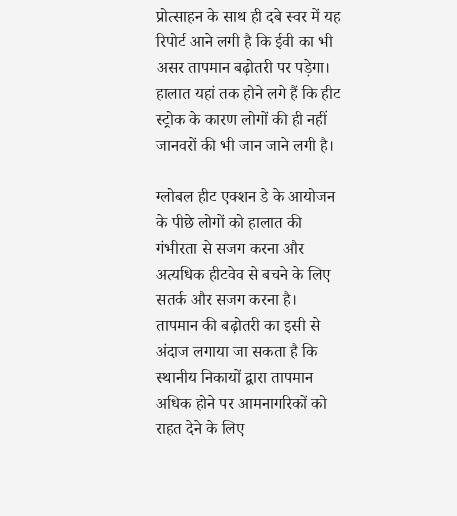प्रोत्साहन के साथ ही दबे स्वर में यह रिपोर्ट आने लगी है कि ईवी का भी असर तापमान बढ़ोतरी पर पड़ेगा। हालात यहां तक होने लगे हैं कि हीट स्ट्रोक के कारण लोगों की ही नहीं जानवरों की भी जान जाने लगी है।

ग्लोबल हीट एक्शन डे के आयोजन के पीछे लोगों को हालात की गंभीरता से सजग करना और अत्यधिक हीटवेव से बचने के लिए सतर्क और सजग करना है। तापमान की बढ़ोतरी का इसी से अंदाज लगाया जा सकता है कि स्थानीय निकायों द्वारा तापमान अधिक होने पर आमनागरिकों को राहत देने के लिए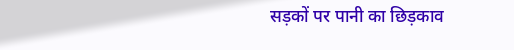सड़कों पर पानी का छिड़काव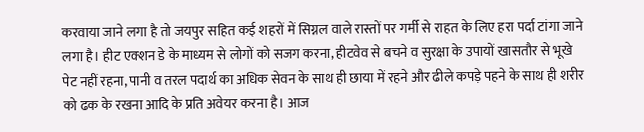करवाया जाने लगा है तो जयपुर सहित कई शहरों में सिग्नल वाले रास्तों पर गर्मी से राहत के लिए हरा पर्दा टांगा जाने लगा है। हीट एक्शन डे के माध्यम से लोगों को सजग करना, हीटवेव से बचने व सुरक्षा के उपायों खासतौर से भूखे पेट नहीं रहना, पानी व तरल पदार्थ का अधिक सेवन के साथ ही छाया में रहने और ढीले कपड़े पहने के साथ ही शरीर को ढक के रखना आदि के प्रति अवेयर करना है। आज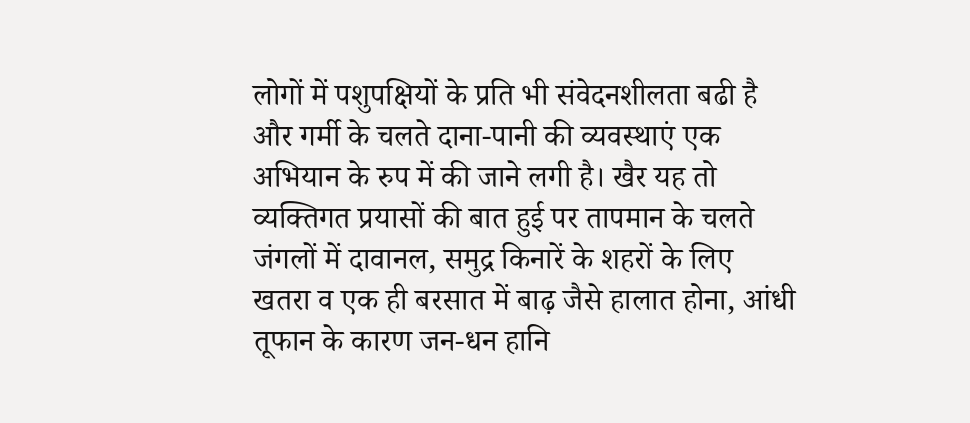लोगों में पशुपक्षियों के प्रति भी संवेदनशीलता बढी है और गर्मी के चलते दाना-पानी की व्यवस्थाएं एक अभियान के रुप में की जाने लगी है। खैर यह तो व्यक्तिगत प्रयासों की बात हुई पर तापमान के चलते जंगलों में दावानल, समुद्र किनारें के शहरों के लिए खतरा व एक ही बरसात में बाढ़ जैसे हालात होना, आंधी तूफान के कारण जन-धन हानि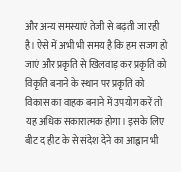और अन्य समस्याएं तेजी से बढ़ती जा रही है। ऐसे में अभी भी समय है कि हम सजग हो जाएं और प्रकृति से खिलवाड़ कर प्रकृति को विकृति बनाने के स्थान पर प्रकृति को विकास का वाहक बनाने में उपयोग करें तो यह अधिक सकारात्मक होगा। इसके लिए बीट द हीट के से संदेश देने का आह्वान भी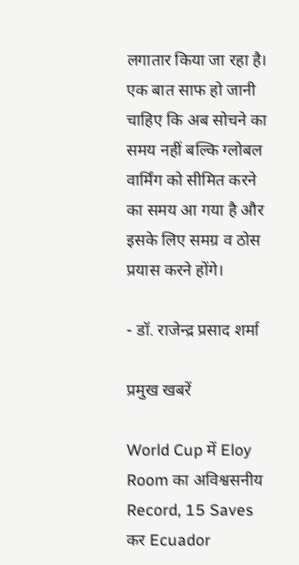लगातार किया जा रहा है। एक बात साफ हो जानी चाहिए कि अब सोचने का समय नहीं बल्कि ग्लोबल वार्मिंग को सीमित करने का समय आ गया है और इसके लिए समग्र व ठोस प्रयास करने होंगे।

- डॉ. राजेन्द्र प्रसाद शर्मा

प्रमुख खबरें

World Cup में Eloy Room का अविश्वसनीय Record, 15 Saves कर Ecuador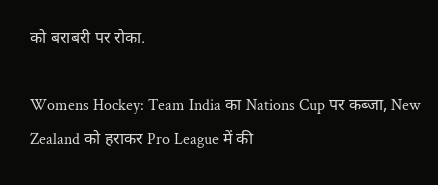को बराबरी पर रोका.

Womens Hockey: Team India का Nations Cup पर कब्जा, New Zealand को हराकर Pro League में की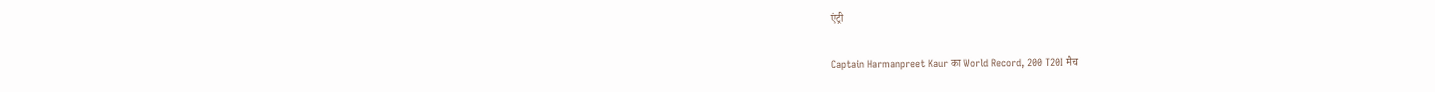एंट्री

Captain Harmanpreet Kaur का World Record, 200 T20I मैच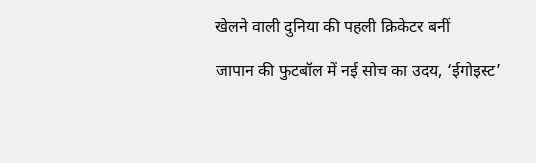खेलने वाली दुनिया की पहली क्रिकेटर बनीं

जापान की फुटबॉल में नई सोच का उदय, ‘ईगोइस्ट’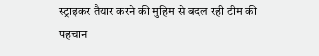स्ट्राइकर तैयार करने की मुहिम से बदल रही टीम की पहचान